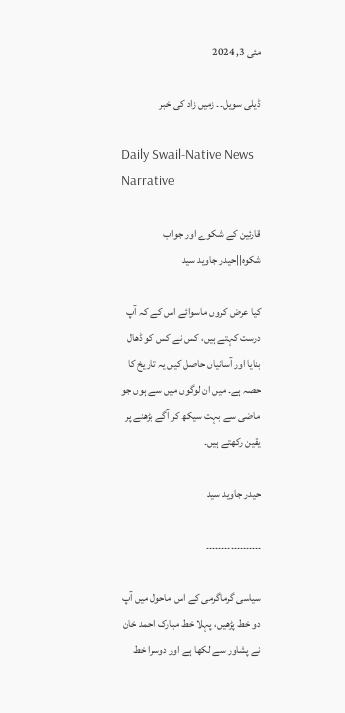مئی 3, 2024

ڈیلی سویل۔۔ زمیں زاد کی خبر

Daily Swail-Native News Narrative

قارئین کے شکوے اور جواب شکوہ||حیدر جاوید سید

کیا عرض کروں ماسوائے اس کے کہ آپ درست کہتے ہیں، کس نے کس کو ڈھال بنایا اور آسانیاں حاصل کیں یہ تاریخ کا حصہ ہے۔ میں ان لوگوں میں سے ہوں جو ماضی سے بہت سیکھ کر آگے بڑھنے پر یقین رکھتے ہیں۔

حیدر جاوید سید

۔۔۔۔۔۔۔۔۔۔۔۔۔۔۔۔۔۔

سیاسی گرماگرمی کے اس ماحول میں آپ دو خط پڑھیں، پہلا خط مبارک احمد خان نے پشاور سے لکھا ہے اور دوسرا خط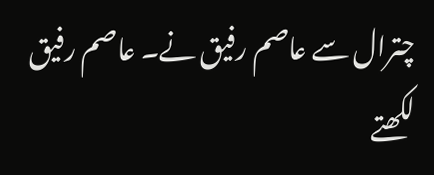چترال سے عاصم رفیق نے۔ عاصم رفیق لکھتے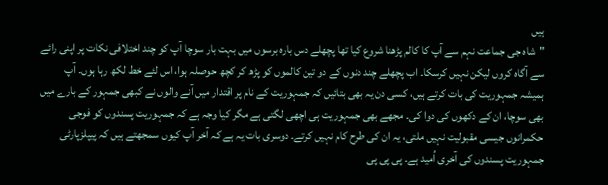ہیں
"شاہ جی جماعت نہم سے آپ کا کالم پڑھنا شروع کیا تھا پچھلے دس بارہ برسوں میں بہت بار سوچا آپ کو چند اختلافی نکات پر اپنی رائے سے آگاہ کروں لیکن نہیں کرسکا۔ اب پچھلے چند دنوں کے دو تین کالموں کو پڑھ کر کچھ حوصلہ ہوا، اس لئے خط لکھ رہا ہوں۔ آپ ہمیشہ جمہوریت کی بات کرتے ہیں، کسی دن یہ بھی بتائیں کہ جمہوریت کے نام پر اقتدار میں آنے والوں نے کبھی جمہور کے بارے میں بھی سوچا، ان کے دکھوں کی دوا کی۔ مجھے بھی جمہوریت ہی اچھی لگتی ہے مگر کیا وجہ ہے کہ جمہوریت پسندوں کو فوجی حکمرانوں جیسی مقبولیت نہیں ملتی، یہ ان کی طرح کام نہیں کرتے۔ دوسری بات یہ ہے کہ آخر آپ کیوں سمجھتے ہیں کہ پیپلزپارٹی جمہوریت پسندوں کی آخری اُمید ہے۔ پی پی پی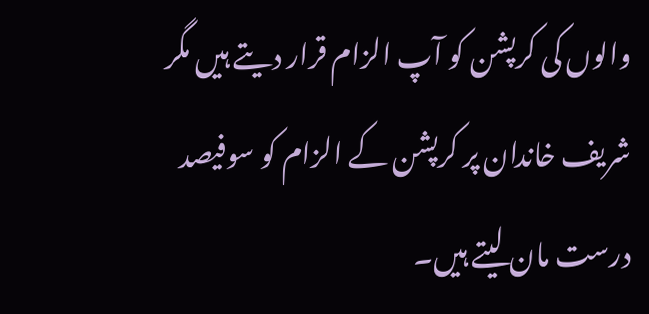والوں کی کرپشن کو آپ الزام قرار دیتے ہیں مگر شریف خاندان پر کرپشن کے الزام کو سوفیصد درست مان لیتے ہیں۔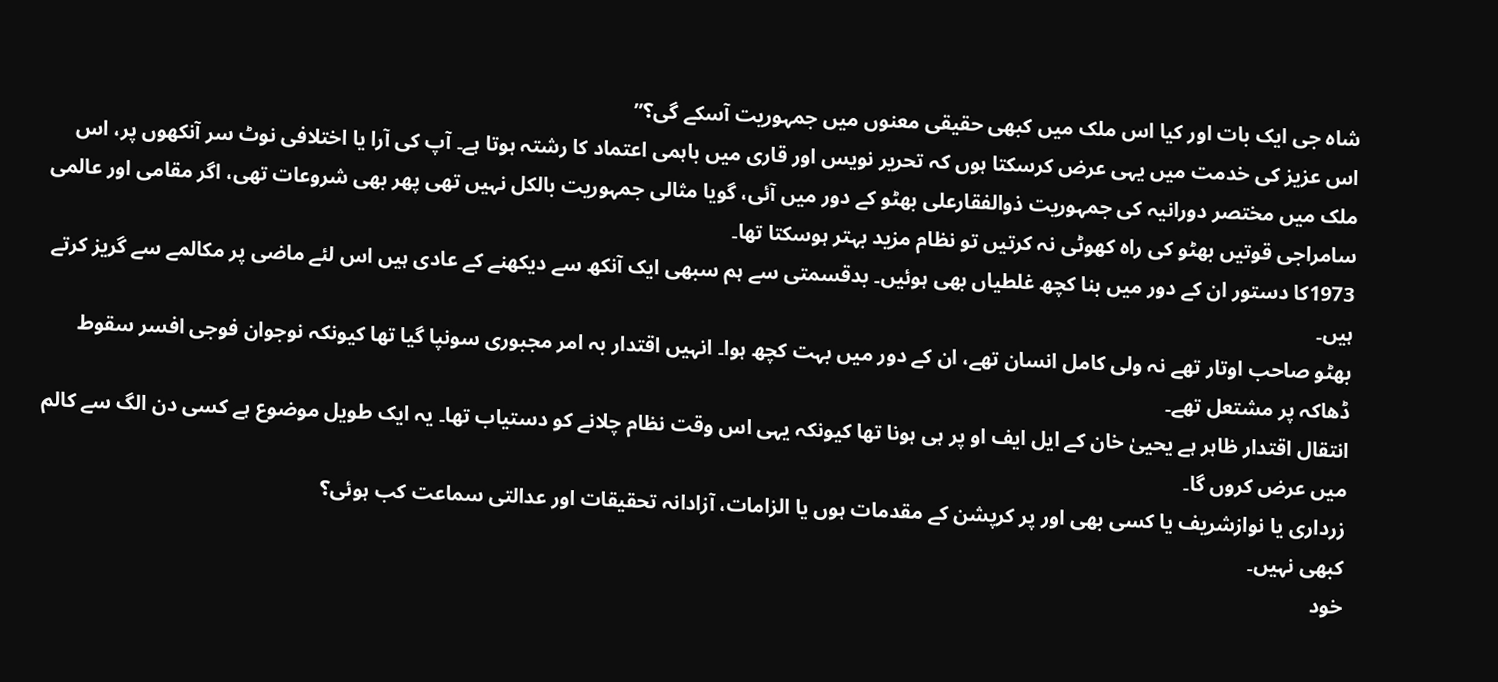شاہ جی ایک بات اور کیا اس ملک میں کبھی حقیقی معنوں میں جمہوریت آسکے گی؟”
اس عزیز کی خدمت میں یہی عرض کرسکتا ہوں کہ تحریر نویس اور قاری میں باہمی اعتماد کا رشتہ ہوتا ہے۔ آپ کی آرا یا اختلافی نوٹ سر آنکھوں پر، اس ملک میں مختصر دورانیہ کی جمہوریت ذوالفقارعلی بھٹو کے دور میں آئی، گویا مثالی جمہوریت بالکل نہیں تھی پھر بھی شروعات تھی، اگر مقامی اور عالمی سامراجی قوتیں بھٹو کی راہ کھوٹی نہ کرتیں تو نظام مزید بہتر ہوسکتا تھا۔
1973کا دستور ان کے دور میں بنا کچھ غلطیاں بھی ہوئیں۔ بدقسمتی سے ہم سبھی ایک آنکھ سے دیکھنے کے عادی ہیں اس لئے ماضی پر مکالمے سے گریز کرتے ہیں۔
بھٹو صاحب اوتار تھے نہ ولی کامل انسان تھے، ان کے دور میں بہت کچھ ہوا۔ انہیں اقتدار بہ امر مجبوری سونپا گیا تھا کیونکہ نوجوان فوجی افسر سقوط ڈھاکہ پر مشتعل تھے۔
انتقال اقتدار ظاہر ہے یحییٰ خان کے ایل ایف او پر ہی ہونا تھا کیونکہ یہی اس وقت نظام چلانے کو دستیاب تھا۔ یہ ایک طویل موضوع ہے کسی دن الگ سے کالم میں عرض کروں گا۔
زرداری یا نوازشریف یا کسی بھی اور پر کرپشن کے مقدمات ہوں یا الزامات، آزادانہ تحقیقات اور عدالتی سماعت کب ہوئی؟
کبھی نہیں۔
خود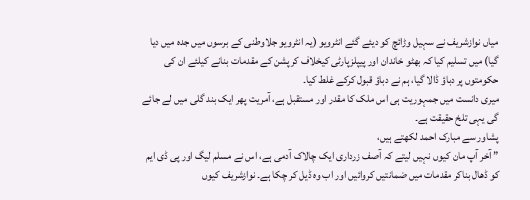میاں نوازشریف نے سہیل وڑائچ کو دیئے گئے انٹرویو (یہ انٹرویو جلاوطنی کے برسوں میں جدہ میں دیا گیا) میں تسلیم کیا کہ بھٹو خاندان اور پیپلزپارٹی کیخلاف کرپشن کے مقدمات بنانے کیلئے ان کی حکومتوں پر دباؤ ڈالا گیا، ہم نے دباؤ قبول کرکے غلط کیا۔
میری دانست میں جمہوریت ہی اس ملک کا مقدر اور مستقبل ہے، آمریت پھر ایک بند گلی میں لے جائے گی یہی تلخ حقیقت ہے۔
پشاور سے مبارک احمد لکھتے ہیں،
” آخر آپ مان کیوں نہیں لیتے کہ آصف زرداری ایک چالاک آدمی ہے، اس نے مسلم لیگ اور پی ڈی ایم کو ڈھال بناکر مقدمات میں ضمانتیں کروائیں اور اب وہ ڈیل کر چکا ہے۔ نوازشریف کیوں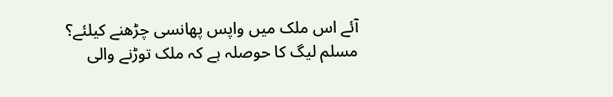آئے اس ملک میں واپس پھانسی چڑھنے کیلئے؟ مسلم لیگ کا حوصلہ ہے کہ ملک توڑنے والی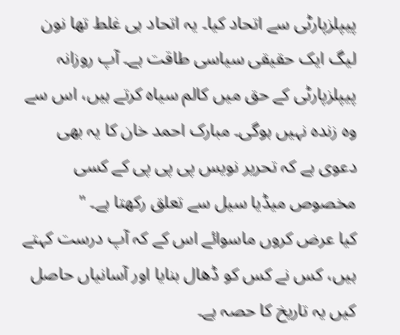پیپلزپارٹی سے اتحاد کیا۔ یہ اتحاد ہی غلط تھا نون لیگ ایک حقیقی سیاسی طاقت ہے۔ آپ روزانہ پیپلزپارٹی کے حق میں کالم سیاہ کرتے ہیں، اس سے وہ زندہ نہیں ہوگی۔ مبارک احمد خان کا یہ بھی دعوی ہے کہ تحریر نویس پی پی پی کے کسی مخصوص میڈیا سیل سے تعلق رکھتا ہے۔ "
کیا عرض کروں ماسوائے اس کے کہ آپ درست کہتے ہیں، کس نے کس کو ڈھال بنایا اور آسانیاں حاصل کیں یہ تاریخ کا حصہ ہے۔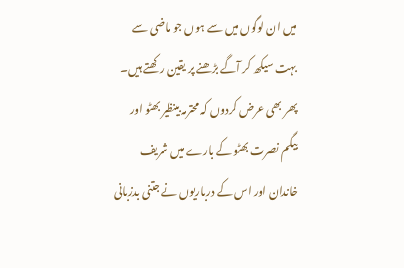میں ان لوگوں میں سے ہوں جو ماضی سے بہت سیکھ کر آگے بڑھنے پر یقین رکھتے ہیں۔
پھر بھی عرض کردوں کہ محترمہ بینظیر بھٹو اور بیگم نصرت بھٹو کے بارے میں شریف خاندان اور اس کے درباریوں نے جتنی بدزبانی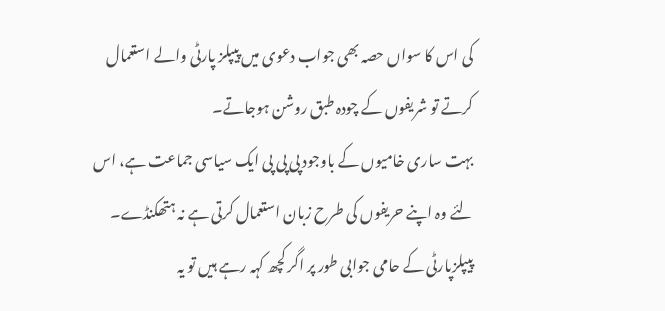کی اس کا سواں حصہ بھی جواب دعوی میں پیپلز پارٹی والے استعمال کرتے تو شریفوں کے چودہ طبق روشن ہوجاتے۔
بہت ساری خامیوں کے باوجود پی پی پی ایک سیاسی جماعت ہے، اس لئے وہ اپنے حریفوں کی طرح زبان استعمال کرتی ہے نہ ہتھکنڈے۔
پیپلزپارٹی کے حامی جوابی طور پر اگر کچھ کہہ رہے ہیں تو یہ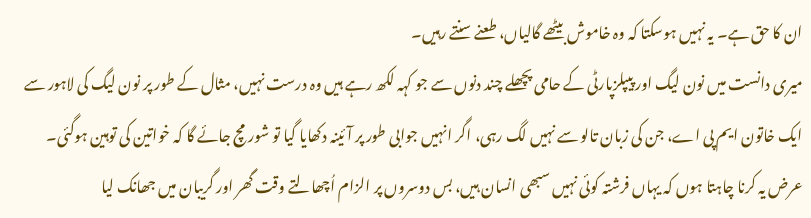ان کا حق ہے۔ یہ نہیں ہوسکتا کہ وہ خاموش بیٹھے گالیاں، طعنے سنتے رہیں۔
میری دانست میں نون لیگ اور پیپلزپارٹی کے حامی پچھلے چند دنوں سے جو کہہ لکھ رہے ہیں وہ درست نہیں، مثال کے طور پر نون لیگ کی لاہور سے ایک خاتون ایم پی اے، جن کی زبان تالو سے نہیں لگ رہی، اگر انہیں جوابی طور پر آئینہ دکھایا گیا تو شور مچ جائے گا کہ خواتین کی توہین ہوگئی۔
عرض یہ کرنا چاہتا ہوں کہ یہاں فرشتہ کوئی نہیں سبھی انسان ہیں، بس دوسروں پر الزام اُچھالتے وقت گھر اور گریبان میں جھانک لیا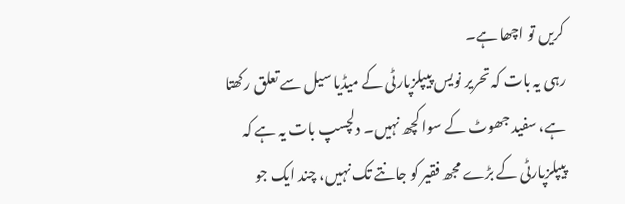کریں تو اچھا ہے۔
رہی یہ بات کہ تحریر نویس پیپلزپارٹی کے میڈیا سیل سے تعلق رکھتا ہے، سفید جھوٹ کے سوا کچھ نہیں۔ دلچسپ بات یہ ہے کہ پیپلزپارٹی کے بڑے مجھ فقیر کو جانتے تک نہیں، چند ایک جو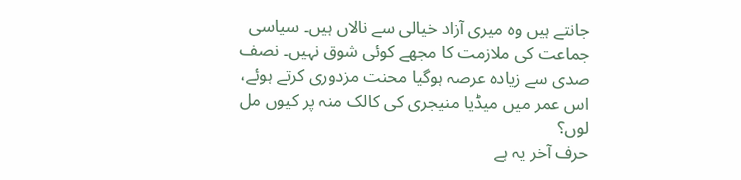جانتے ہیں وہ میری آزاد خیالی سے نالاں ہیں۔ سیاسی جماعت کی ملازمت کا مجھے کوئی شوق نہیں۔ نصف صدی سے زیادہ عرصہ ہوگیا محنت مزدوری کرتے ہوئے، اس عمر میں میڈیا منیجری کی کالک منہ پر کیوں مل لوں؟
حرف آخر یہ ہے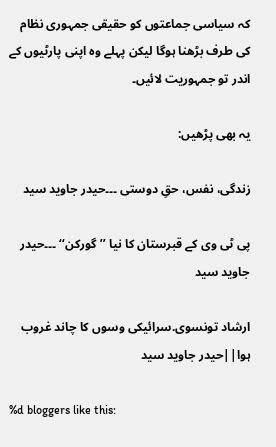کہ سیاسی جماعتوں کو حقیقی جمہوری نظام کی طرف بڑھنا ہوگا لیکن پہلے وہ اپنی پارٹیوں کے اندر تو جمہوریت لائیں۔

یہ بھی پڑھیں:

زندگی، نفس، حقِ دوستی ۔۔۔حیدر جاوید سید

پی ٹی وی کے قبرستان کا نیا ’’گورکن‘‘ ۔۔۔حیدر جاوید سید

ارشاد تونسوی.سرائیکی وسوں کا چاند غروب ہوا||حیدر جاوید سید

%d bloggers like this: